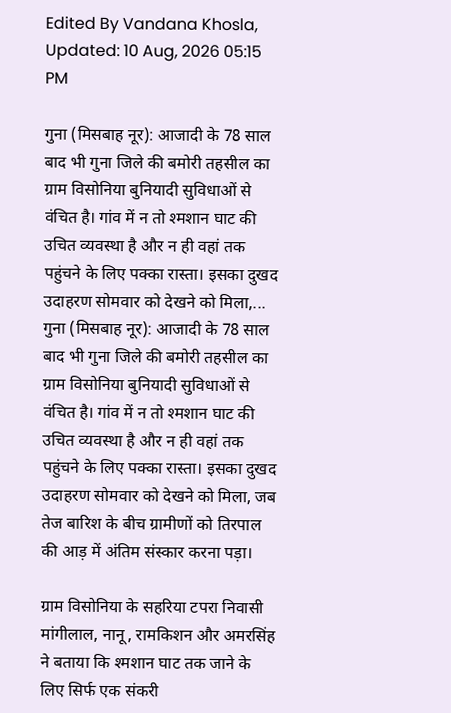Edited By Vandana Khosla, Updated: 10 Aug, 2026 05:15 PM

गुना (मिसबाह नूर): आजादी के 78 साल बाद भी गुना जिले की बमोरी तहसील का ग्राम विसोनिया बुनियादी सुविधाओं से वंचित है। गांव में न तो श्मशान घाट की उचित व्यवस्था है और न ही वहां तक पहुंचने के लिए पक्का रास्ता। इसका दुखद उदाहरण सोमवार को देखने को मिला,...
गुना (मिसबाह नूर): आजादी के 78 साल बाद भी गुना जिले की बमोरी तहसील का ग्राम विसोनिया बुनियादी सुविधाओं से वंचित है। गांव में न तो श्मशान घाट की उचित व्यवस्था है और न ही वहां तक पहुंचने के लिए पक्का रास्ता। इसका दुखद उदाहरण सोमवार को देखने को मिला, जब तेज बारिश के बीच ग्रामीणों को तिरपाल की आड़ में अंतिम संस्कार करना पड़ा।

ग्राम विसोनिया के सहरिया टपरा निवासी मांगीलाल, नानू, रामकिशन और अमरसिंह ने बताया कि श्मशान घाट तक जाने के लिए सिर्फ एक संकरी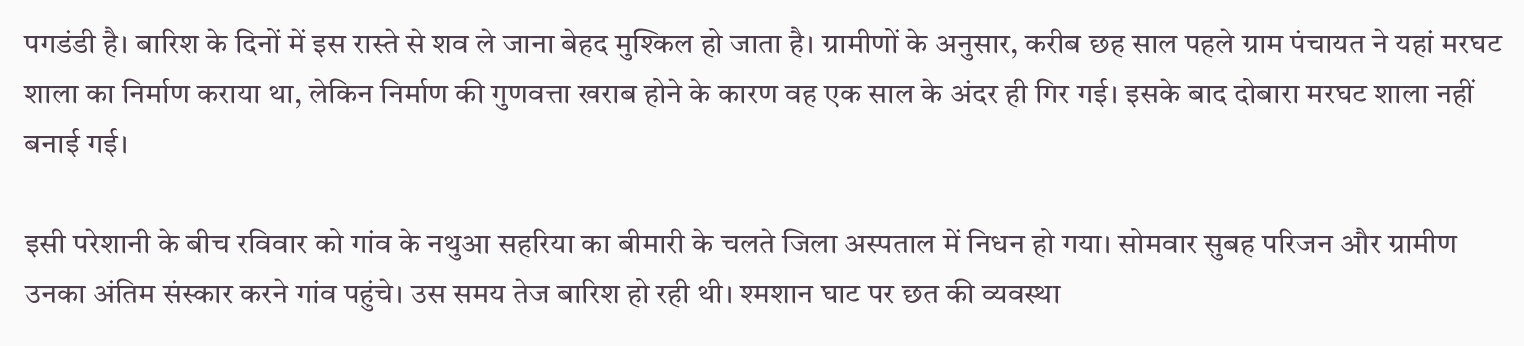पगडंडी है। बारिश के दिनों में इस रास्ते से शव ले जाना बेहद मुश्किल हो जाता है। ग्रामीणों के अनुसार, करीब छह साल पहले ग्राम पंचायत ने यहां मरघट शाला का निर्माण कराया था, लेकिन निर्माण की गुणवत्ता खराब होने के कारण वह एक साल के अंदर ही गिर गई। इसके बाद दोबारा मरघट शाला नहीं बनाई गई।

इसी परेशानी के बीच रविवार को गांव के नथुआ सहरिया का बीमारी के चलते जिला अस्पताल में निधन हो गया। सोमवार सुबह परिजन और ग्रामीण उनका अंतिम संस्कार करने गांव पहुंचे। उस समय तेज बारिश हो रही थी। श्मशान घाट पर छत की व्यवस्था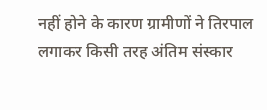नहीं होने के कारण ग्रामीणों ने तिरपाल लगाकर किसी तरह अंतिम संस्कार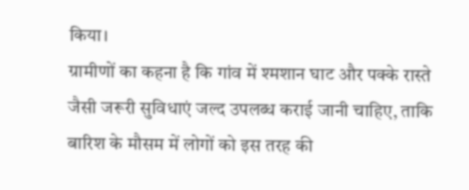किया।
ग्रामीणों का कहना है कि गांव में श्मशान घाट और पक्के रास्ते जैसी जरूरी सुविधाएं जल्द उपलब्ध कराई जानी चाहिए, ताकि बारिश के मौसम में लोगों को इस तरह की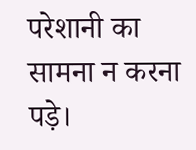परेशानी का सामना न करना पड़े।